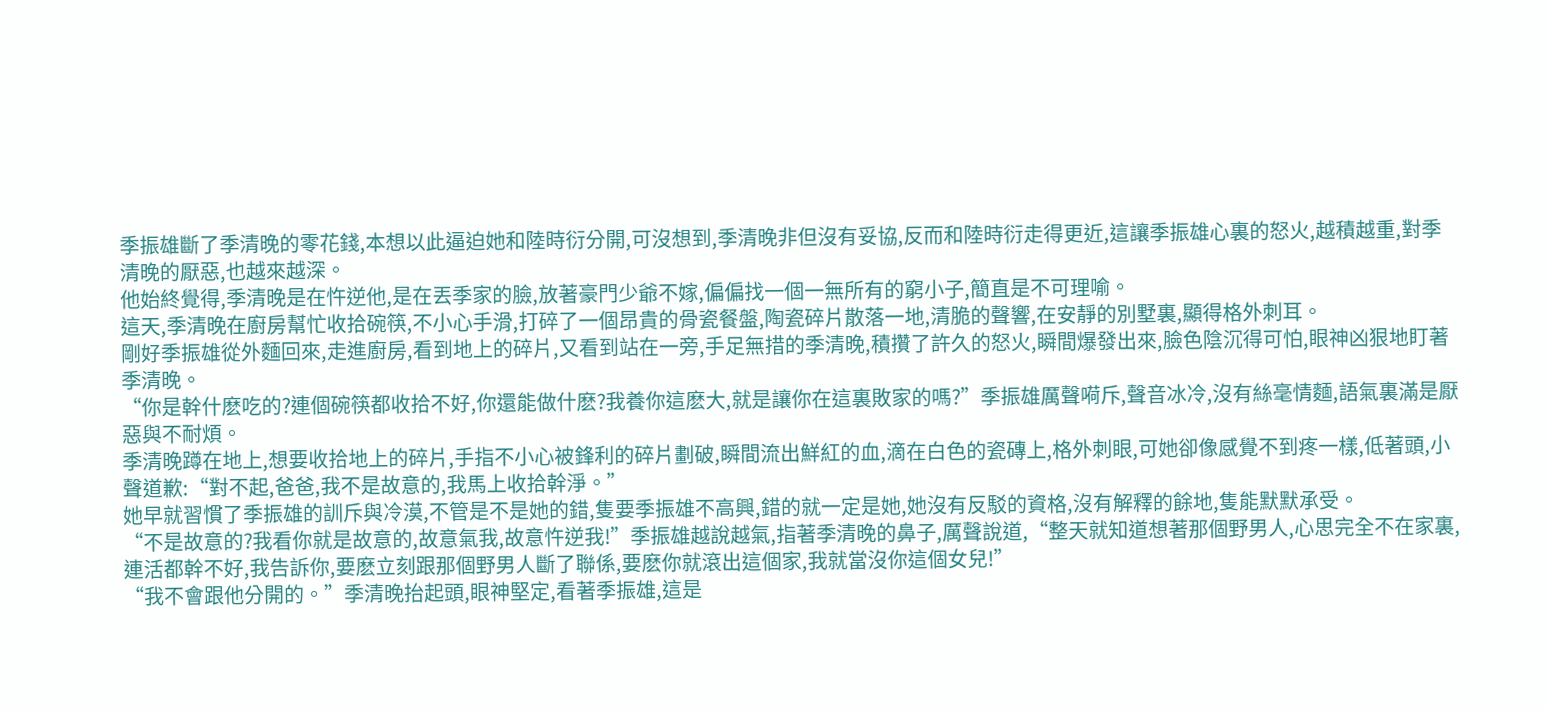季振雄斷了季清晚的零花錢,本想以此逼迫她和陸時衍分開,可沒想到,季清晚非但沒有妥協,反而和陸時衍走得更近,這讓季振雄心裏的怒火,越積越重,對季清晚的厭惡,也越來越深。
他始終覺得,季清晚是在忤逆他,是在丟季家的臉,放著豪門少爺不嫁,偏偏找一個一無所有的窮小子,簡直是不可理喻。
這天,季清晚在廚房幫忙收拾碗筷,不小心手滑,打碎了一個昂貴的骨瓷餐盤,陶瓷碎片散落一地,清脆的聲響,在安靜的別墅裏,顯得格外刺耳。
剛好季振雄從外麵回來,走進廚房,看到地上的碎片,又看到站在一旁,手足無措的季清晚,積攢了許久的怒火,瞬間爆發出來,臉色陰沉得可怕,眼神凶狠地盯著季清晚。
“你是幹什麽吃的?連個碗筷都收拾不好,你還能做什麽?我養你這麽大,就是讓你在這裏敗家的嗎?”季振雄厲聲嗬斥,聲音冰冷,沒有絲毫情麵,語氣裏滿是厭惡與不耐煩。
季清晚蹲在地上,想要收拾地上的碎片,手指不小心被鋒利的碎片劃破,瞬間流出鮮紅的血,滴在白色的瓷磚上,格外刺眼,可她卻像感覺不到疼一樣,低著頭,小聲道歉:“對不起,爸爸,我不是故意的,我馬上收拾幹淨。”
她早就習慣了季振雄的訓斥與冷漠,不管是不是她的錯,隻要季振雄不高興,錯的就一定是她,她沒有反駁的資格,沒有解釋的餘地,隻能默默承受。
“不是故意的?我看你就是故意的,故意氣我,故意忤逆我!”季振雄越說越氣,指著季清晚的鼻子,厲聲說道,“整天就知道想著那個野男人,心思完全不在家裏,連活都幹不好,我告訴你,要麽立刻跟那個野男人斷了聯係,要麽你就滾出這個家,我就當沒你這個女兒!”
“我不會跟他分開的。”季清晚抬起頭,眼神堅定,看著季振雄,這是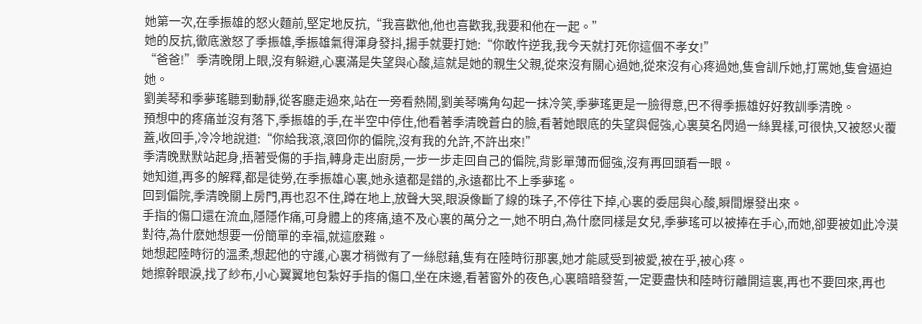她第一次,在季振雄的怒火麵前,堅定地反抗,“我喜歡他,他也喜歡我,我要和他在一起。”
她的反抗,徹底激怒了季振雄,季振雄氣得渾身發抖,揚手就要打她:“你敢忤逆我,我今天就打死你這個不孝女!”
“爸爸!”季清晚閉上眼,沒有躲避,心裏滿是失望與心酸,這就是她的親生父親,從來沒有關心過她,從來沒有心疼過她,隻會訓斥她,打罵她,隻會逼迫她。
劉美琴和季夢瑤聽到動靜,從客廳走過來,站在一旁看熱鬧,劉美琴嘴角勾起一抹冷笑,季夢瑤更是一臉得意,巴不得季振雄好好教訓季清晚。
預想中的疼痛並沒有落下,季振雄的手,在半空中停住,他看著季清晚蒼白的臉,看著她眼底的失望與倔強,心裏莫名閃過一絲異樣,可很快,又被怒火覆蓋,收回手,冷冷地說道:“你給我滾,滾回你的偏院,沒有我的允許,不許出來!”
季清晚默默站起身,捂著受傷的手指,轉身走出廚房,一步一步走回自己的偏院,背影單薄而倔強,沒有再回頭看一眼。
她知道,再多的解釋,都是徒勞,在季振雄心裏,她永遠都是錯的,永遠都比不上季夢瑤。
回到偏院,季清晚關上房門,再也忍不住,蹲在地上,放聲大哭,眼淚像斷了線的珠子,不停往下掉,心裏的委屈與心酸,瞬間爆發出來。
手指的傷口還在流血,隱隱作痛,可身體上的疼痛,遠不及心裏的萬分之一,她不明白,為什麽同樣是女兒,季夢瑤可以被捧在手心,而她,卻要被如此冷漠對待,為什麽她想要一份簡單的幸福,就這麽難。
她想起陸時衍的溫柔,想起他的守護,心裏才稍微有了一絲慰藉,隻有在陸時衍那裏,她才能感受到被愛,被在乎,被心疼。
她擦幹眼淚,找了紗布,小心翼翼地包紮好手指的傷口,坐在床邊,看著窗外的夜色,心裏暗暗發誓,一定要盡快和陸時衍離開這裏,再也不要回來,再也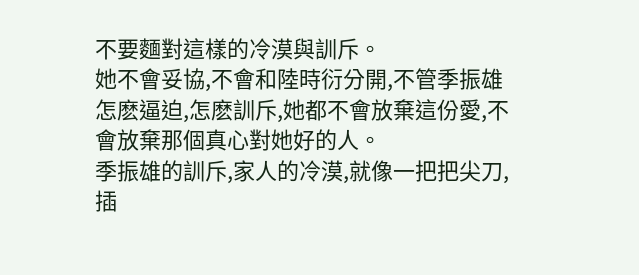不要麵對這樣的冷漠與訓斥。
她不會妥協,不會和陸時衍分開,不管季振雄怎麽逼迫,怎麽訓斥,她都不會放棄這份愛,不會放棄那個真心對她好的人。
季振雄的訓斥,家人的冷漠,就像一把把尖刀,插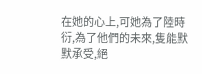在她的心上,可她為了陸時衍,為了他們的未來,隻能默默承受,絕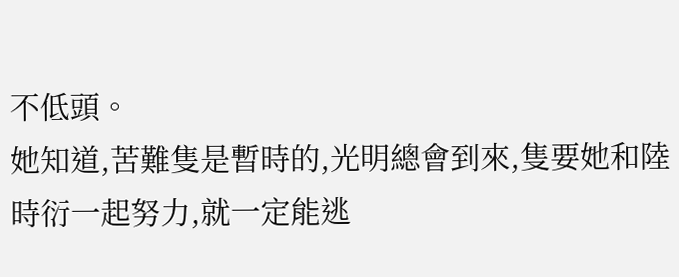不低頭。
她知道,苦難隻是暫時的,光明總會到來,隻要她和陸時衍一起努力,就一定能逃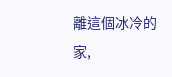離這個冰冷的家,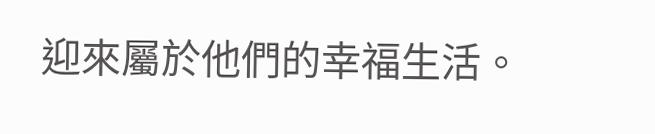迎來屬於他們的幸福生活。